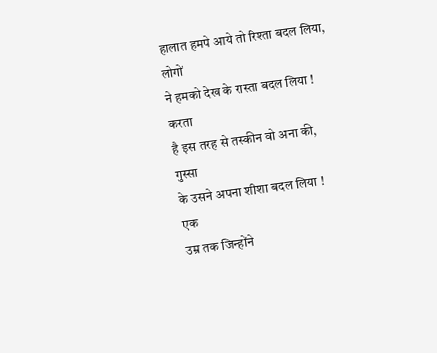हालात हमपे आये तो रिश्ता बदल लिया,
लोगों
ने हमको देख के रास्ता बदल लिया !
करता
है इस तरह से तस्कीन वो अना की,
गुस्सा
के उसने अपना शीशा बदल लिया !
एक
उम्र तक जिन्होंने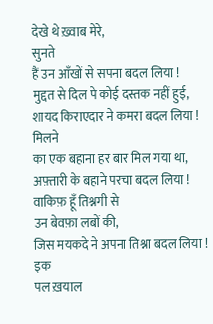देखे थे ख़्वाब मेरे,
सुनते
हैं उन आँखों से सपना बदल लिया !
मुद्दत से दिल पे कोई दस्तक नहीं हुई,
शायद किराएदार ने कमरा बदल लिया !
मिलने
का एक बहाना हर बार मिल गया था,
अफ़्तारी के बहाने परचा बदल लिया !
वाकिफ़ हूँ तिश्नगी से
उन बेवफ़ा लबों की,
जिस मयकदे ने अपना तिश्ना बदल लिया !
इक
पल ख़याल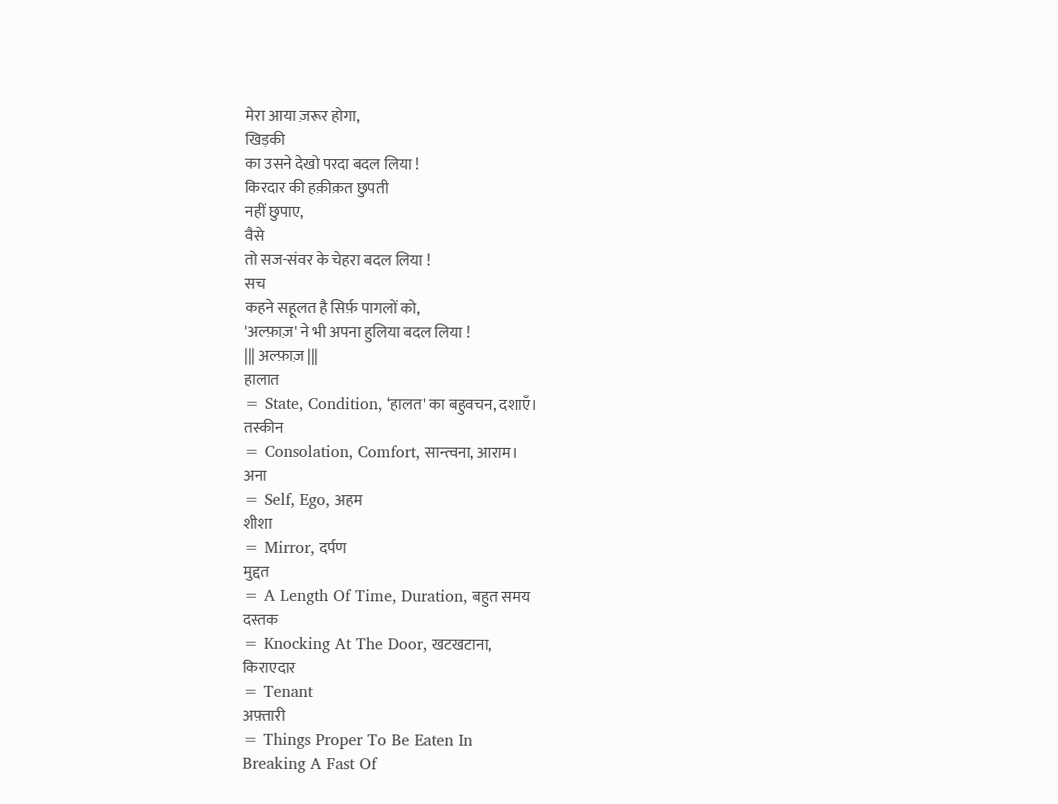मेरा आया ज़रूर होगा,
खिड़की
का उसने देखो परदा बदल लिया !
किरदार की हक़ीक़त छुपती
नहीं छुपाए,
वैसे
तो सज-संवर के चेहरा बदल लिया !
सच
कहने सहूलत है सिर्फ़ पागलों को,
'अल्फ़ाज़' ने भी अपना हुलिया बदल लिया !
||| अल्फ़ाज़ |||
हालात
= State, Condition, ‘हालत' का बहुवचन, दशाएँ।
तस्कीन
= Consolation, Comfort, सान्त्वना, आराम।
अना
= Self, Ego, अहम
शीशा
= Mirror, दर्पण
मुद्दत
= A Length Of Time, Duration, बहुत समय
दस्तक
= Knocking At The Door, खटखटाना,
किराएदार
= Tenant
अफ़्तारी
= Things Proper To Be Eaten In
Breaking A Fast Of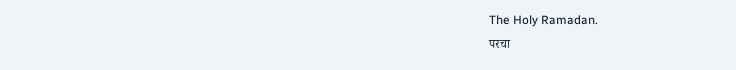The Holy Ramadan.
परचा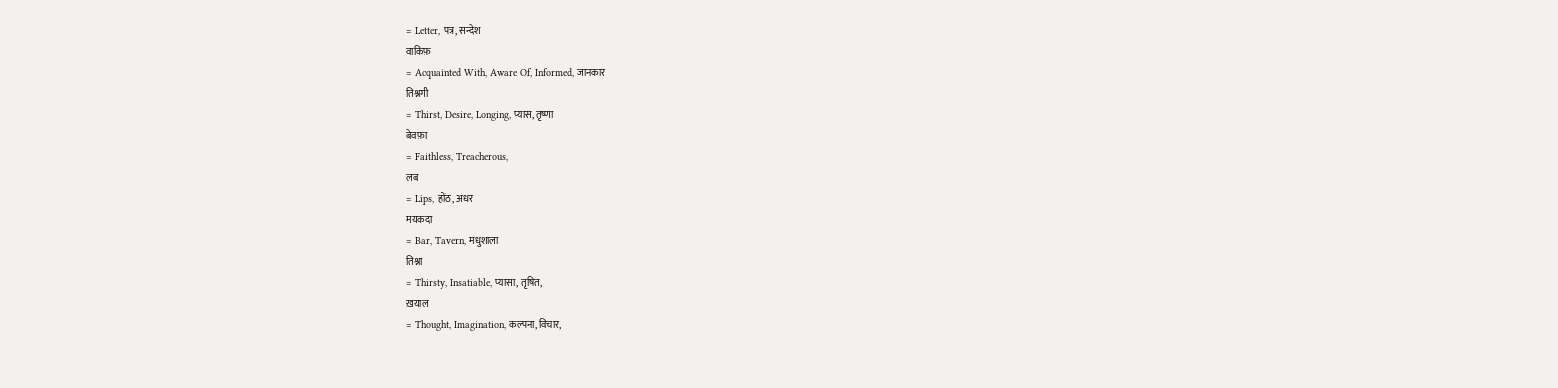= Letter, पत्र, सन्देश
वाकिफ़
= Acquainted With, Aware Of, Informed, जानकार
तिश्नगी
= Thirst, Desire, Longing, प्यास, तृष्णा
बेवफ़ा
= Faithless, Treacherous,
लब
= Lips, होंठ, अधर
मयकदा
= Bar, Tavern, मधुशाला
तिश्ना
= Thirsty, Insatiable, प्यासा, तृषित,
ख़याल
= Thought, Imagination, कल्पना, विचार,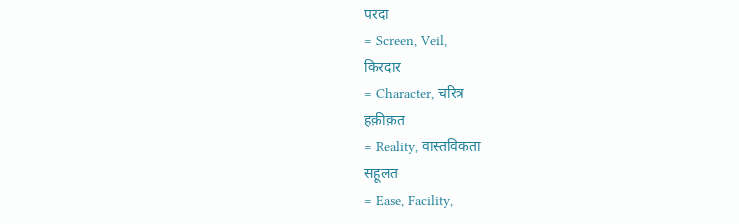परदा
= Screen, Veil,
किरदार
= Character, चरित्र
हक़ीक़त
= Reality, वास्तविकता
सहूलत
= Ease, Facility,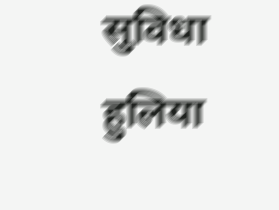सुविधा
हुलिया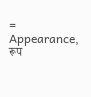= Appearance, रूप